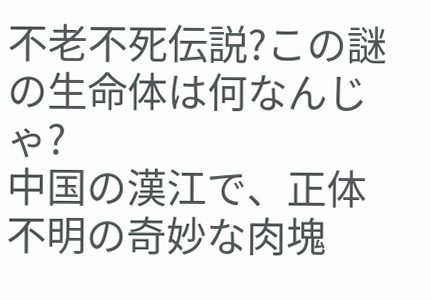不老不死伝説?この謎の生命体は何なんじゃ?
中国の漢江で、正体不明の奇妙な肉塊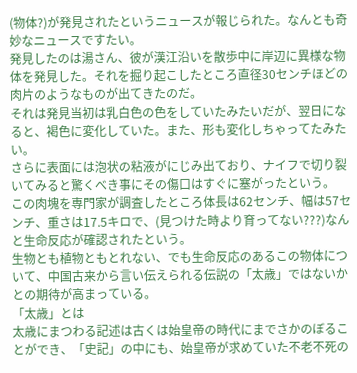(物体?)が発見されたというニュースが報じられた。なんとも奇妙なニュースですたい。
発見したのは湯さん、彼が漢江沿いを散歩中に岸辺に異様な物体を発見した。それを掘り起こしたところ直径30センチほどの肉片のようなものが出てきたのだ。
それは発見当初は乳白色の色をしていたみたいだが、翌日になると、褐色に変化していた。また、形も変化しちゃってたみたい。
さらに表面には泡状の粘液がにじみ出ており、ナイフで切り裂いてみると驚くべき事にその傷口はすぐに塞がったという。
この肉塊を専門家が調査したところ体長は62センチ、幅は57センチ、重さは17.5キロで、(見つけた時より育ってない???)なんと生命反応が確認されたという。
生物とも植物ともとれない、でも生命反応のあるこの物体について、中国古来から言い伝えられる伝説の「太歳」ではないかとの期待が高まっている。
「太歳」とは
太歳にまつわる記述は古くは始皇帝の時代にまでさかのぼることができ、「史記」の中にも、始皇帝が求めていた不老不死の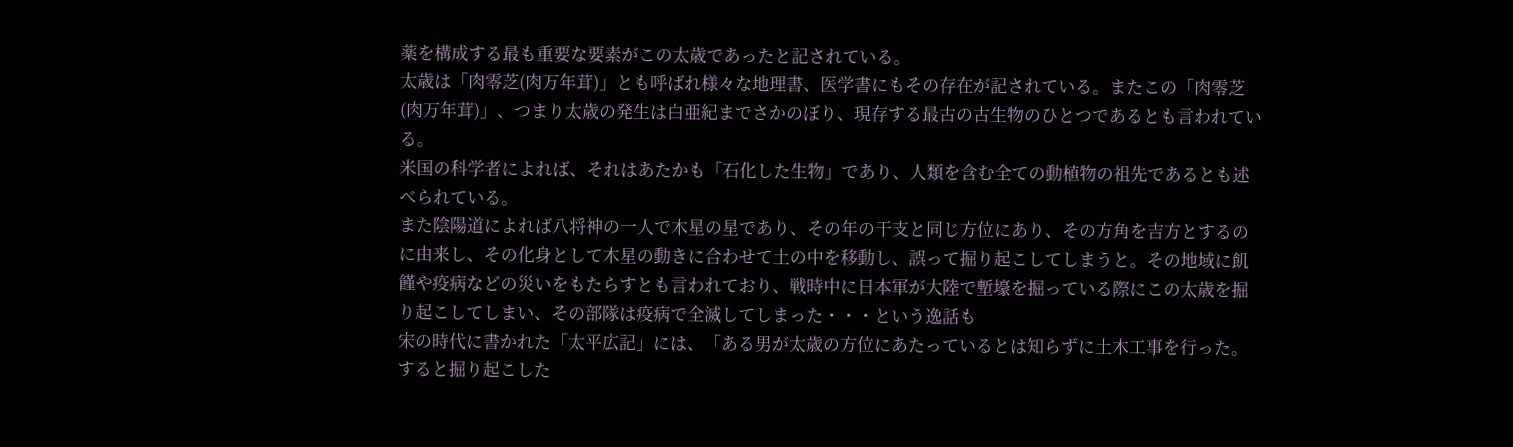薬を構成する最も重要な要素がこの太歳であったと記されている。
太歳は「肉零芝(肉万年茸)」とも呼ばれ様々な地理書、医学書にもその存在が記されている。またこの「肉零芝(肉万年茸)」、つまり太歳の発生は白亜紀までさかのぼり、現存する最古の古生物のひとつであるとも言われている。
米国の科学者によれば、それはあたかも「石化した生物」であり、人類を含む全ての動植物の祖先であるとも述べられている。
また陰陽道によれば八将神の一人で木星の星であり、その年の干支と同じ方位にあり、その方角を吉方とするのに由来し、その化身として木星の動きに合わせて土の中を移動し、誤って掘り起こしてしまうと。その地域に飢饉や疫病などの災いをもたらすとも言われており、戦時中に日本軍が大陸で塹壕を掘っている際にこの太歳を掘り起こしてしまい、その部隊は疫病で全滅してしまった・・・という逸話も
宋の時代に書かれた「太平広記」には、「ある男が太歳の方位にあたっているとは知らずに土木工事を行った。すると掘り起こした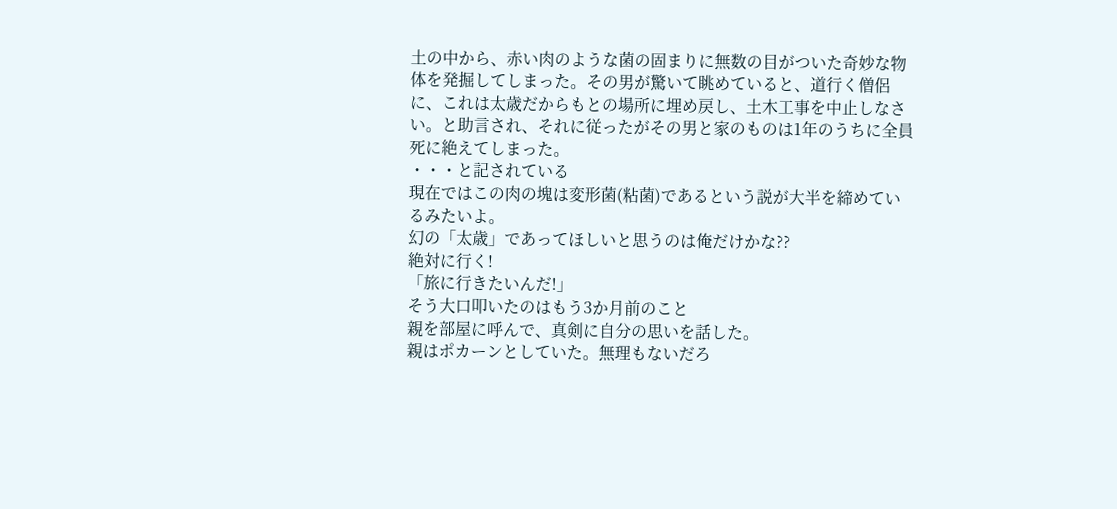土の中から、赤い肉のような菌の固まりに無数の目がついた奇妙な物体を発掘してしまった。その男が驚いて眺めていると、道行く僧侶に、これは太歳だからもとの場所に埋め戻し、土木工事を中止しなさい。と助言され、それに従ったがその男と家のものは1年のうちに全員死に絶えてしまった。
・・・と記されている
現在ではこの肉の塊は変形菌(粘菌)であるという説が大半を締めているみたいよ。
幻の「太歳」であってほしいと思うのは俺だけかな??
絶対に行く!
「旅に行きたいんだ!」
そう大口叩いたのはもう3か月前のこと
親を部屋に呼んで、真剣に自分の思いを話した。
親はポカーンとしていた。無理もないだろ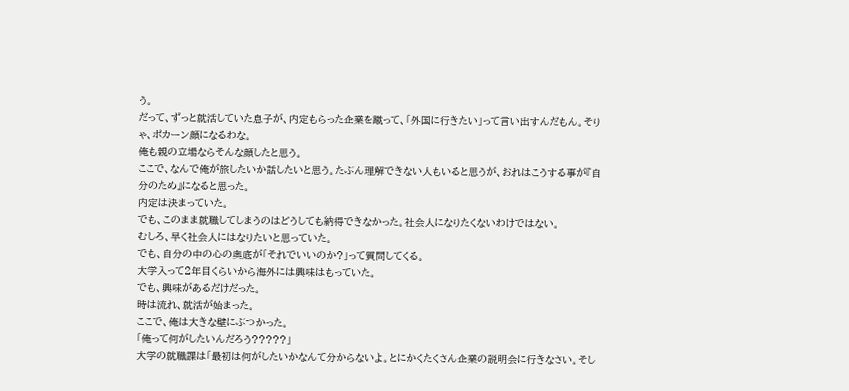う。
だって、ずっと就活していた息子が、内定もらった企業を蹴って、「外国に行きたい」って言い出すんだもん。そりゃ、ポカーン顔になるわな。
俺も親の立場ならそんな顔したと思う。
ここで、なんで俺が旅したいか話したいと思う。たぶん理解できない人もいると思うが、おれはこうする事が『自分のため』になると思った。
内定は決まっていた。
でも、このまま就職してしまうのはどうしても納得できなかった。社会人になりたくないわけではない。
むしろ、早く社会人にはなりたいと思っていた。
でも、自分の中の心の奥底が「それでいいのか?」って質問してくる。
大学入って2年目くらいから海外には興味はもっていた。
でも、興味があるだけだった。
時は流れ、就活が始まった。
ここで、俺は大きな壁にぶつかった。
「俺って何がしたいんだろう?????」
大学の就職課は「最初は何がしたいかなんて分からないよ。とにかくたくさん企業の説明会に行きなさい。そし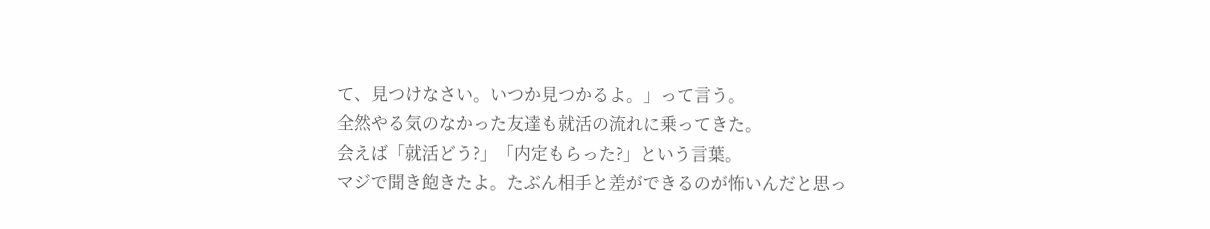て、見つけなさい。いつか見つかるよ。」って言う。
全然やる気のなかった友達も就活の流れに乗ってきた。
会えば「就活どう?」「内定もらった?」という言葉。
マジで聞き飽きたよ。たぶん相手と差ができるのが怖いんだと思っ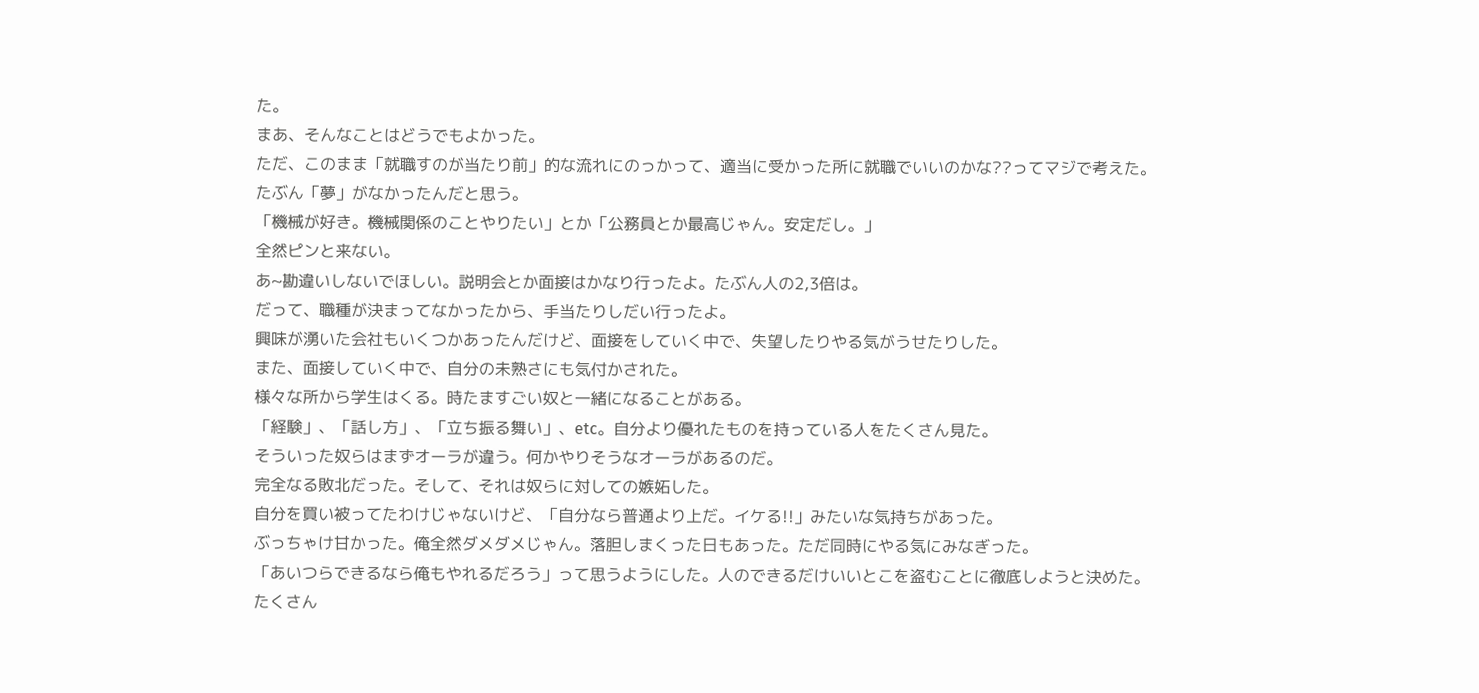た。
まあ、そんなことはどうでもよかった。
ただ、このまま「就職すのが当たり前」的な流れにのっかって、適当に受かった所に就職でいいのかな??ってマジで考えた。
たぶん「夢」がなかったんだと思う。
「機械が好き。機械関係のことやりたい」とか「公務員とか最高じゃん。安定だし。」
全然ピンと来ない。
あ~勘違いしないでほしい。説明会とか面接はかなり行ったよ。たぶん人の2,3倍は。
だって、職種が決まってなかったから、手当たりしだい行ったよ。
興味が湧いた会社もいくつかあったんだけど、面接をしていく中で、失望したりやる気がうせたりした。
また、面接していく中で、自分の未熟さにも気付かされた。
様々な所から学生はくる。時たますごい奴と一緒になることがある。
「経験」、「話し方」、「立ち振る舞い」、etc。自分より優れたものを持っている人をたくさん見た。
そういった奴らはまずオーラが違う。何かやりそうなオーラがあるのだ。
完全なる敗北だった。そして、それは奴らに対しての嫉妬した。
自分を買い被ってたわけじゃないけど、「自分なら普通より上だ。イケる!!」みたいな気持ちがあった。
ぶっちゃけ甘かった。俺全然ダメダメじゃん。落胆しまくった日もあった。ただ同時にやる気にみなぎった。
「あいつらできるなら俺もやれるだろう」って思うようにした。人のできるだけいいとこを盗むことに徹底しようと決めた。
たくさん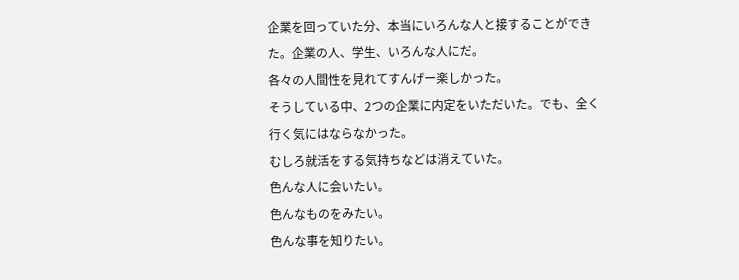企業を回っていた分、本当にいろんな人と接することができた。企業の人、学生、いろんな人にだ。
各々の人間性を見れてすんげー楽しかった。
そうしている中、2つの企業に内定をいただいた。でも、全く行く気にはならなかった。
むしろ就活をする気持ちなどは消えていた。
色んな人に会いたい。
色んなものをみたい。
色んな事を知りたい。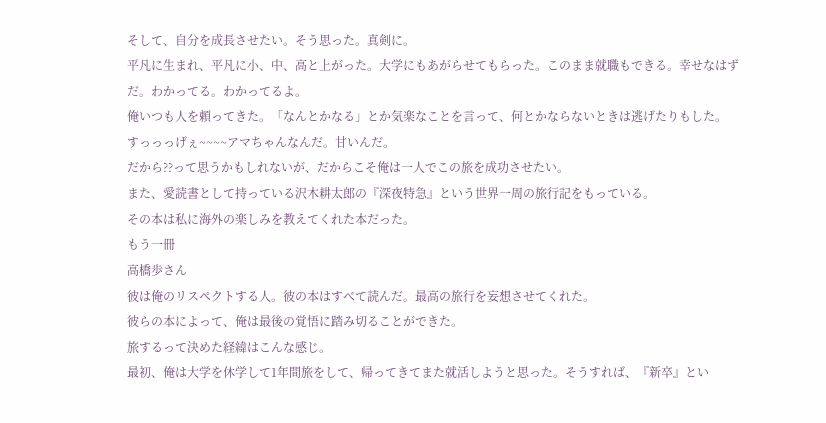そして、自分を成長させたい。そう思った。真剣に。
平凡に生まれ、平凡に小、中、高と上がった。大学にもあがらせてもらった。このまま就職もできる。幸せなはずだ。わかってる。わかってるよ。
俺いつも人を頼ってきた。「なんとかなる」とか気楽なことを言って、何とかならないときは逃げたりもした。
すっっっげぇ~~~~アマちゃんなんだ。甘いんだ。
だから??って思うかもしれないが、だからこそ俺は一人でこの旅を成功させたい。
また、愛読書として持っている沢木耕太郎の『深夜特急』という世界一周の旅行記をもっている。
その本は私に海外の楽しみを教えてくれた本だった。
もう一冊
高橋歩さん
彼は俺のリスペクトする人。彼の本はすべて読んだ。最高の旅行を妄想させてくれた。
彼らの本によって、俺は最後の覚悟に踏み切ることができた。
旅するって決めた経緯はこんな感じ。
最初、俺は大学を休学して1年間旅をして、帰ってきてまた就活しようと思った。そうすれば、『新卒』とい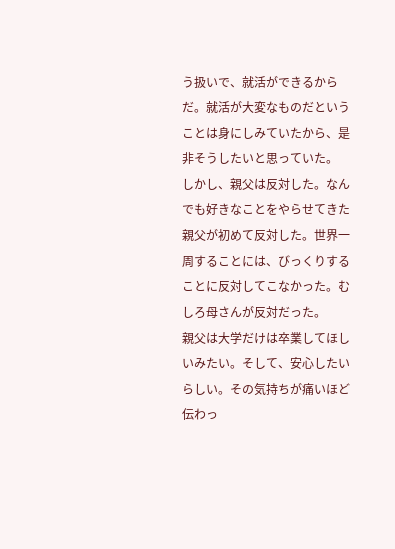う扱いで、就活ができるからだ。就活が大変なものだということは身にしみていたから、是非そうしたいと思っていた。
しかし、親父は反対した。なんでも好きなことをやらせてきた親父が初めて反対した。世界一周することには、びっくりすることに反対してこなかった。むしろ母さんが反対だった。
親父は大学だけは卒業してほしいみたい。そして、安心したいらしい。その気持ちが痛いほど伝わっ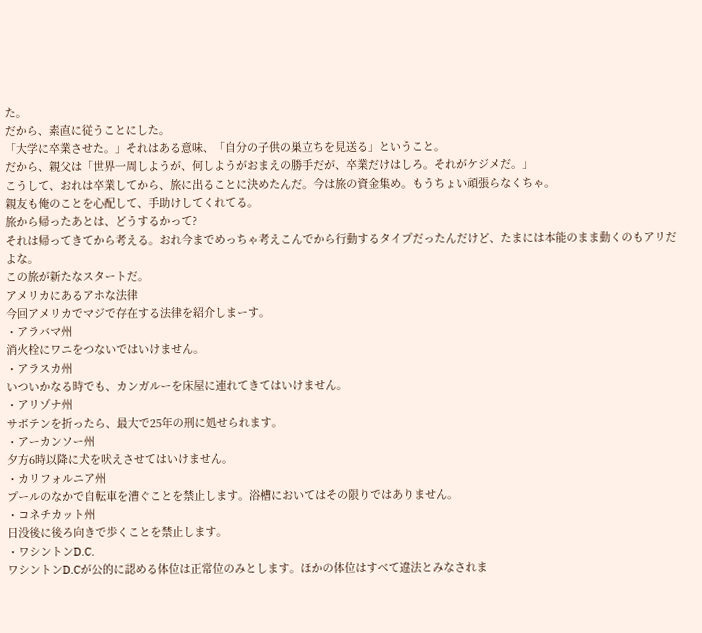た。
だから、素直に従うことにした。
「大学に卒業させた。」それはある意味、「自分の子供の巣立ちを見送る」ということ。
だから、親父は「世界一周しようが、何しようがおまえの勝手だが、卒業だけはしろ。それがケジメだ。」
こうして、おれは卒業してから、旅に出ることに決めたんだ。今は旅の資金集め。もうちょい頑張らなくちゃ。
親友も俺のことを心配して、手助けしてくれてる。
旅から帰ったあとは、どうするかって?
それは帰ってきてから考える。おれ今までめっちゃ考えこんでから行動するタイプだったんだけど、たまには本能のまま動くのもアリだよな。
この旅が新たなスタートだ。
アメリカにあるアホな法律
今回アメリカでマジで存在する法律を紹介しまーす。
・アラバマ州
消火栓にワニをつないではいけません。
・アラスカ州
いついかなる時でも、カンガルーを床屋に連れてきてはいけません。
・アリゾナ州
サボテンを折ったら、最大で25年の刑に処せられます。
・アーカンソー州
夕方6時以降に犬を吠えさせてはいけません。
・カリフォルニア州
プールのなかで自転車を漕ぐことを禁止します。浴槽においてはその限りではありません。
・コネチカット州
日没後に後ろ向きで歩くことを禁止します。
・ワシントンD.C.
ワシントンD.Cが公的に認める体位は正常位のみとします。ほかの体位はすべて違法とみなされま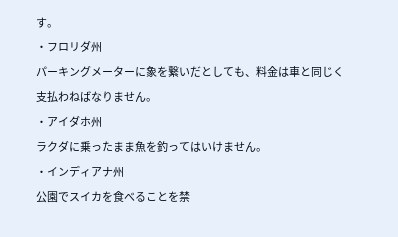す。
・フロリダ州
パーキングメーターに象を繋いだとしても、料金は車と同じく支払わねばなりません。
・アイダホ州
ラクダに乗ったまま魚を釣ってはいけません。
・インディアナ州
公園でスイカを食べることを禁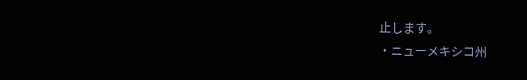止します。
・ニューメキシコ州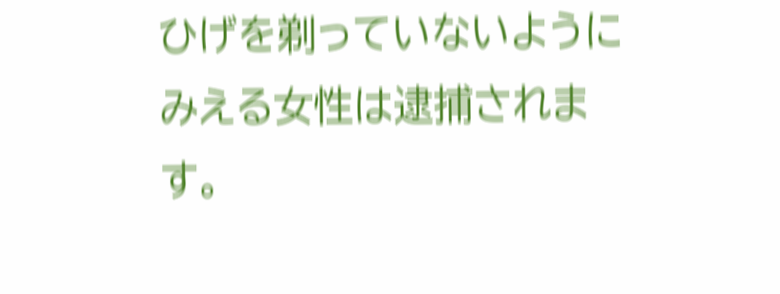ひげを剃っていないようにみえる女性は逮捕されます。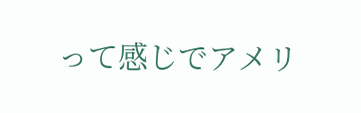って感じでアメリ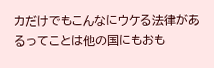カだけでもこんなにウケる法律があるってことは他の国にもおも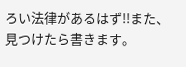ろい法律があるはず!!また、見つけたら書きます。